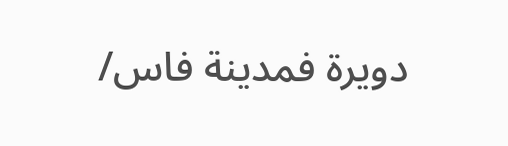دويرة فمدينة فاس/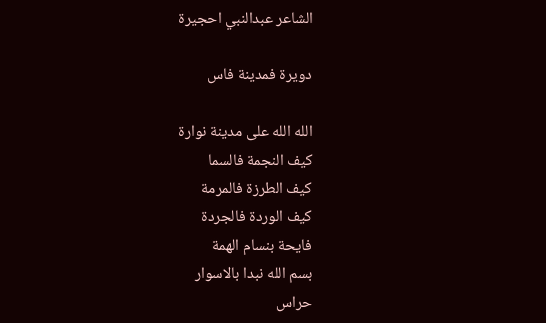الشاعر عبدالنبي احجيرة

دويرة فمدينة فاس

الله الله على مدينة نوارة
كيف النجمة فالسما
كيف الطرزة فالمرمة
كيف الوردة فالجردة
فايحة بنسام الهمة
بسم الله نبدا بالاسوار
حراس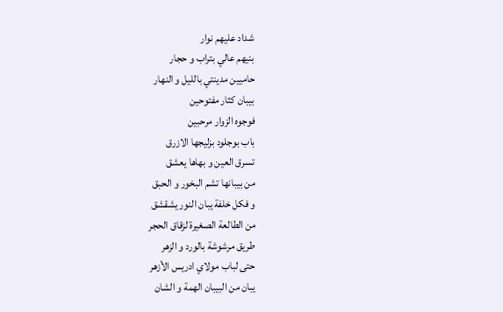شداد عليهم نوار
بنيهم عالي بتراب و حجار
حاميين مدينتي بالليل و النهار
بيبان كثار مفتوحين
فوجوه الزوار مرحبين
باب بوجلود بزليجها الازرق
تسرق العين و بهاها يعشق
من بيبانها تشم البخور و الحبق
و فكل خلفة يبان النور يشقشق
من الطالعة الصغيرة لزقاق الحجر
طريق مرشوشة بالورد و الزهر
حتى لباب مولاي ادريس الأزهر
يبان من البيبان الهمة و الشان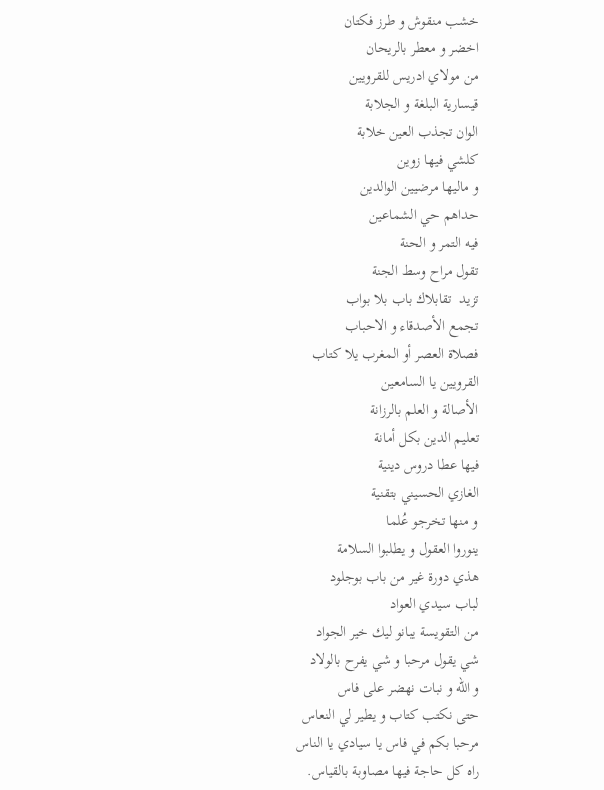خشب منقوش و طرز فكتان
اخضر و معطر بالريحان
من مولاي ادريس للقرويين
قيسارية البلغة و الجلابة
الوان تجذب العين خلابة
كلشي فيها زوين
و ماليها مرضيين الوالدين
حداهم حي الشماعين
فيه التمر و الحنة
تقول مراح وسط الجنة
تزيد  تقابلاك باب بلا بواب
تجمع الأصدقاء و الاحباب
فصلاة العصر أو المغرب يلا كتاب
القرويين يا السامعين
الأصالة و العلم بالرزانة
تعليم الدين بكل أمانة
فيها عطا دروس دينية
الغازي الحسيني بتقنية
و منها تخرجو عُلما
ينوروا العقول و يطلبوا السلامة
هذي دورة غير من باب بوجلود
لباب سيدي العواد
من التقويسة يبانو ليك خير الجواد
شي يقول مرحبا و شي يفرح بالولاد
و الله و نبات نهضر على فاس
حتى نكتب كتاب و يطير لي النعاس
مرحبا بكم في فاس يا سيادي يا الناس
راه كل حاجة فيها مصاوبة بالقياس.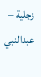زجلية – عبدالنبي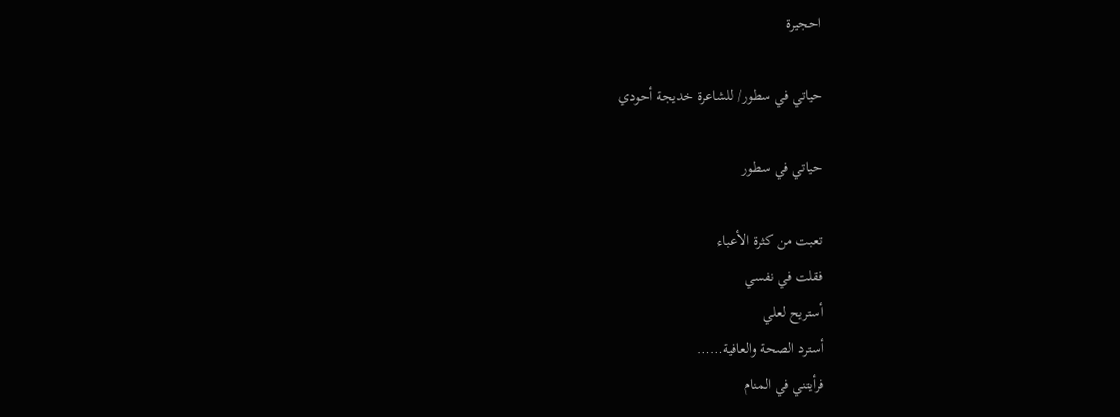احجيرة

حياتي في سطور/ للشاعرة خديجة أحودي

حياتي في سطور

تعبت من كثرة الأعباء
فقلت في نفسي
أستريح لعلي
أسترد الصحة والعافية……
فرأيتني في المنام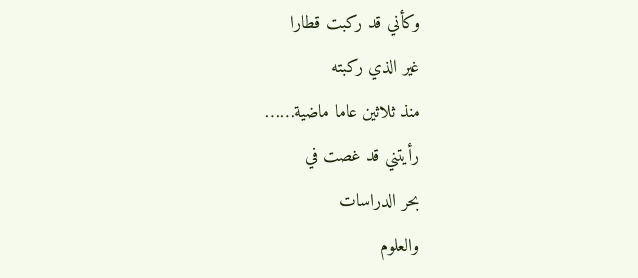وكأني قد ركبت قطارا
غير الذي ركبته
منذ ثلاثين عاما ماضية……
رأيتني قد غصت في
بحر الدراسات
والعلوم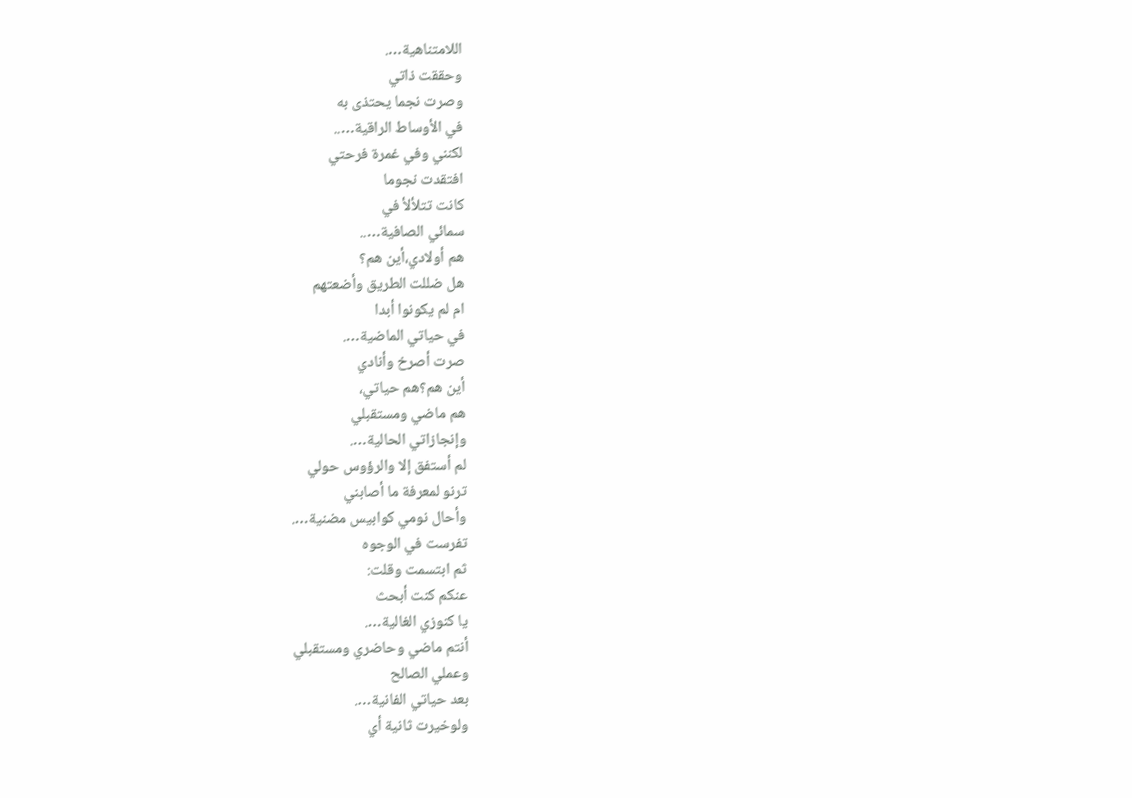اللامتناهية….
وحققت ذاتي
وصرت نجما يحتذى به
في الأوساط الراقية…..
لكنني وفي غمرة فرحتي
افتقدت نجوما
كانت تتلألأ في
سمائي الصافية…..
هم أولادي،أين هم؟
هل ضللت الطريق وأضعتهم
ام لم يكونوا أبدا
في حياتي الماضية….
صرت أصرخ وأنادي
أين هم؟هم حياتي،
هم ماضي ومستقبلي
وإنجازاتي الحالية….
لم أستفق إلا والرؤوس حولي
ترنو لمعرفة ما أصابني
وأحال نومي كوابيس مضنية….
تفرست في الوجوه
ثم ابتسمت وقلت:
عنكم كنت أبحث
يا كنوزي الغالية….
أنتم ماضي وحاضري ومستقبلي
وعملي الصالح
بعد حياتي الفانية….
ولوخيرت ثانية أي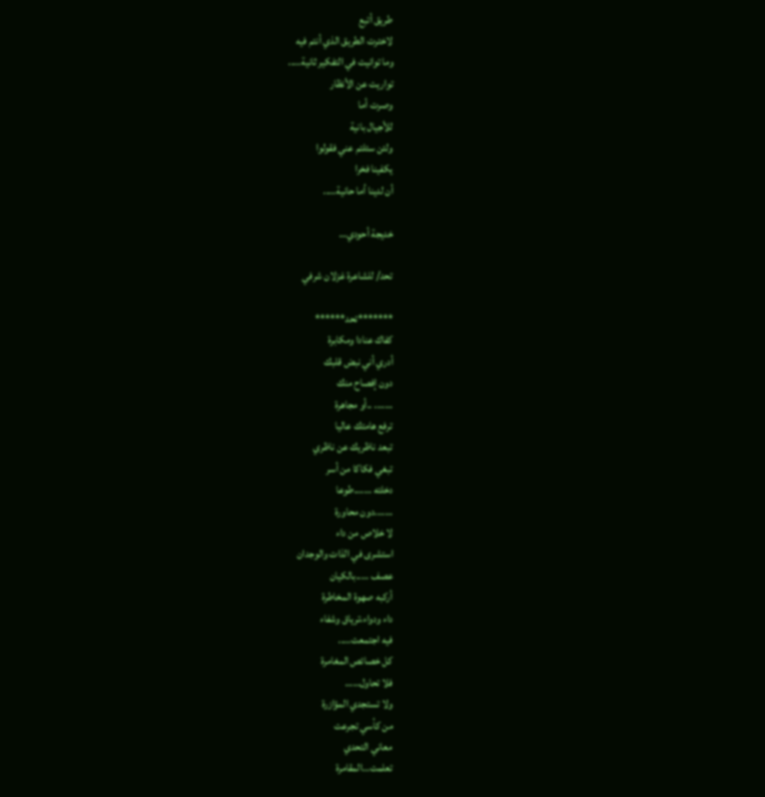طريق أتبع
لاخترت الطريق الذي أنتم فيه
وما توانيت في التفكير ثانية…..
تواريت عن الأنظار
وصرت أما
للأجيال بانية
ولئن سئلتم عني فقولوا
يكفينا فخرا
أن لدينا أما حانية…..

خديجة أحودي…

تحد/ للشاعرة غزلان شرفي

*******تحد******
كفاك عنادا ومكابرة
أدري أني نبض قلبك
دون إفصاح منك
……. ..أو مجاهرة
ترفع هامتك عاليا
تبعد ناظريك عن ناظري
تبغي فكاكا من أسر
دخلته …….طوعا
…….دون محاورة
لا خلاص من داء
استشرى في الذات والوجدان
عصف …..بالكيان
أركبه صهوة المخاطرة
داء ودواء،ترياق وشفاء
فيه اجتمعت…..
كل خصائص المغامرة
فلا تحاول……
ولا تستجدي المؤازرة
من كأسي تجرعت
معاني التحدي
تعلمت…المقامرة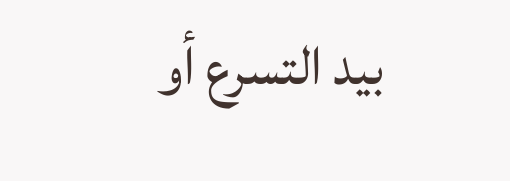بيد التسرع أو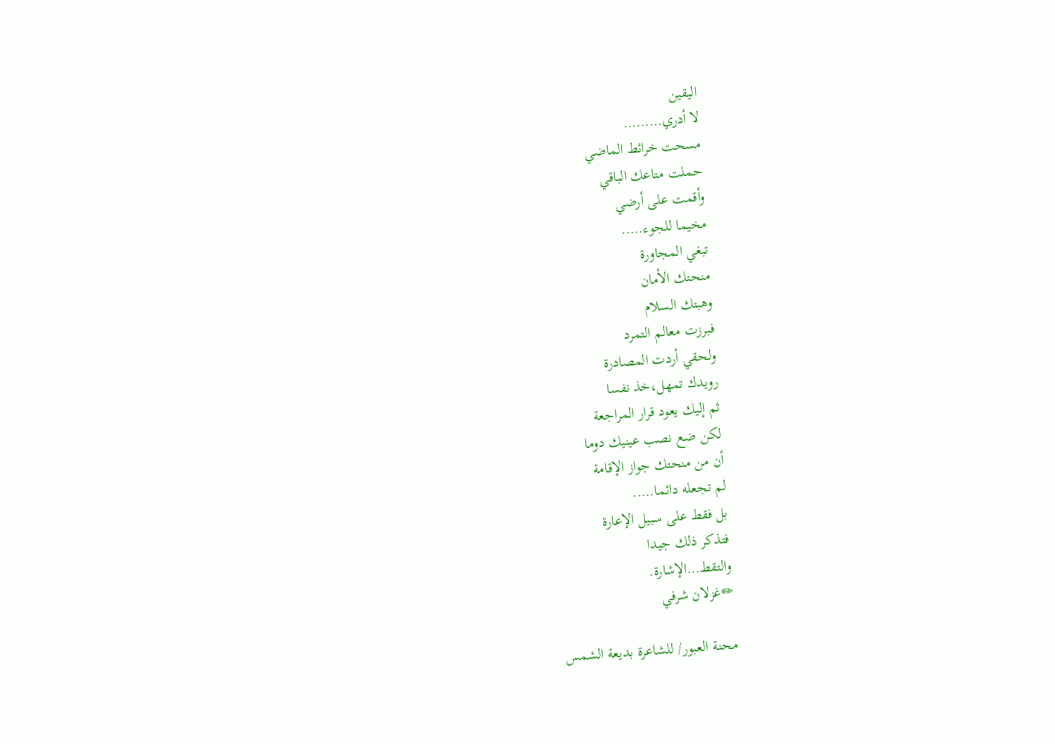اليقين
لا أدري………
مسحت خرائط الماضي
حملت متاعك الباقي
وأقمت على أرضي
مخيما للجوء…..
تبغي المجاورة
منحتك الأمان
وهبتك السلام
فبرزت معالم التمرد
ولحقي أردت المصادرة
رويدك تمهل،خذ نفسا
ثم إليك يعود قرار المراجعة
لكن ضع نصب عينيك دوما
أن من منحتك جواز الإقامة
لم تجعله دائما…..
بل فقط على سبيل الإعارة
فتذكر ذلك جيدا
والتقط…الإشارة.
✏غزلان شرفي

محنة العبور/ للشاعرة بديعة الشمس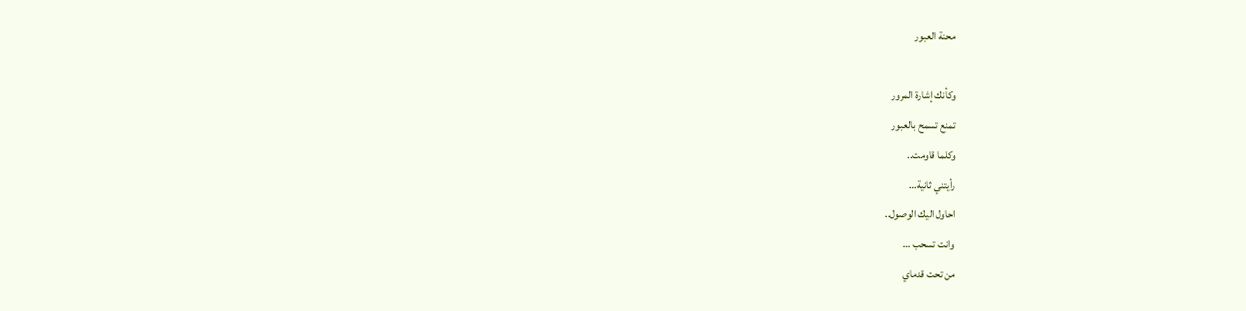محنة العبور

وكأنك إشارة المرور
تمنع تسمح بالعبور
وكلما قاومت..
رأيتني ثانية…
احاول اليك الوصول..
وانت تسحب …
من تحت قدماي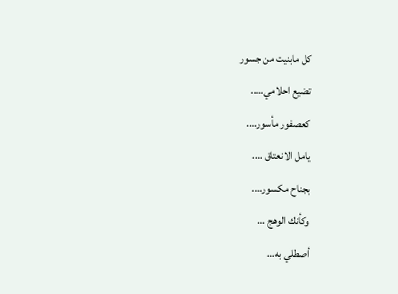كل مابنيت من جسور
تضيع احلامي…..
كعصفور مأسور….
يامل الانعتاق ….
بجناح مكسور….
وكأنك الوهج …
أصطلي به…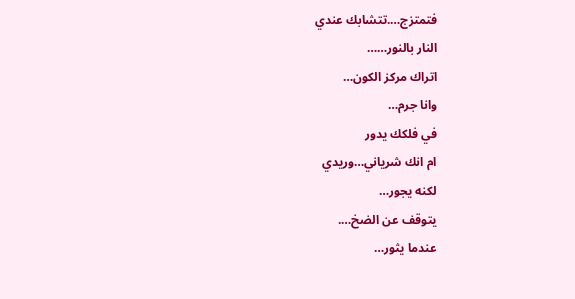فتمتزج….تتشابك عندي
النار بالنور……
اتراك مركز الكون…
وانا جرم…
في فلكك يدور
ام انك شرياني…وريدي
لكنه يجور…
يتوقف عن الضخ….
عندما يثور…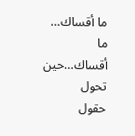ما أقساك…
ما أقساك…حين تحول
حقول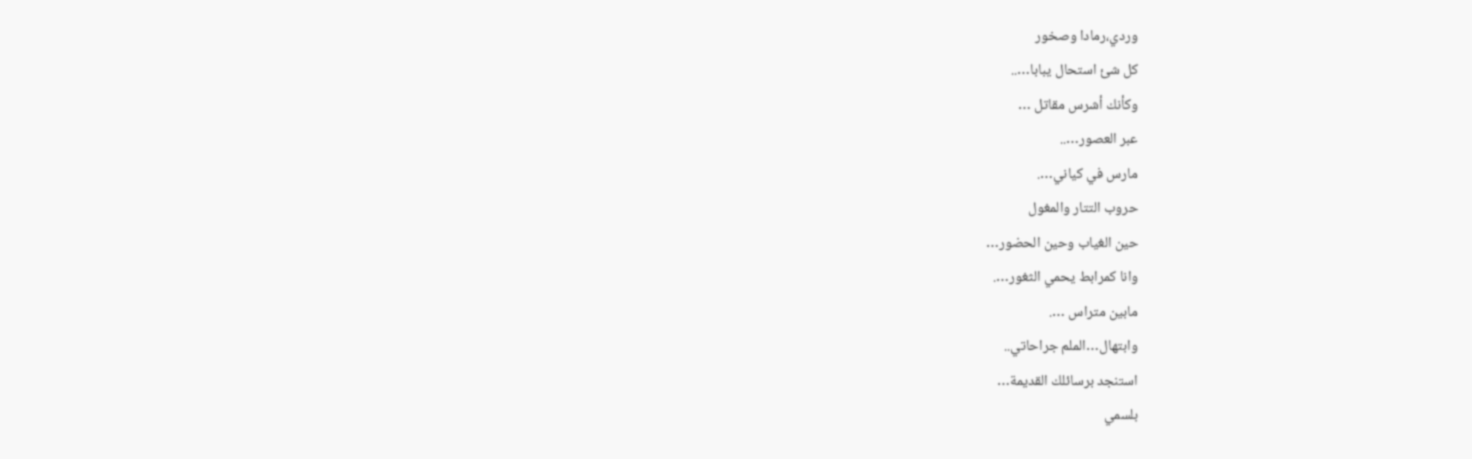وردي،رمادا وصخور
كل شئ استحال يبابا…..
وكأنك أشرس مقاتل …
عبر العصور…..
مارس في كياني….
حروب التتار والمغول
حين الغياب وحين الحضور…
وانا كمرابط يحمي الثغور….
مابين متراس ….
وابتهال…الملم جراحاتي..
استنجد برسائلك القديمة…
بلسمي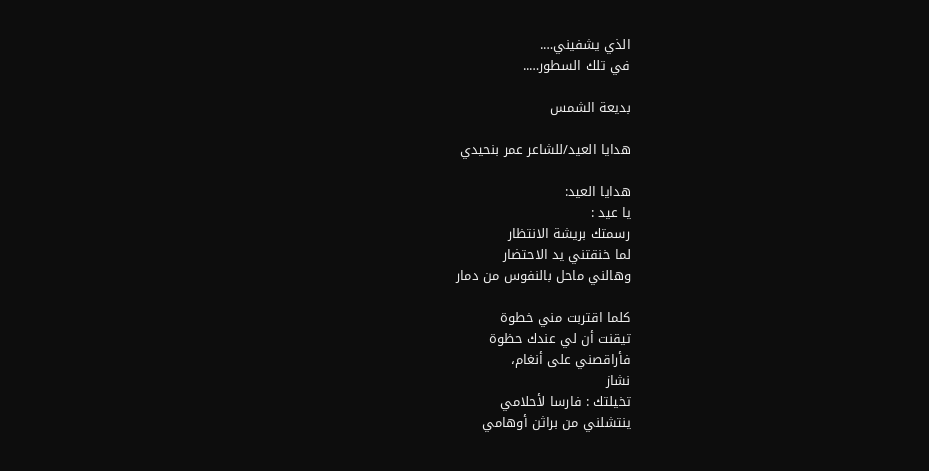الذي يشفيني….
في تلك السطور…..

بديعة الشمس

هدايا العيد/للشاعر عمر بنحيدي

هدايا العيد:
يا عيد :
رسمتك بريشة الانتظار
لما خنقتني يد الاحتضار
وهالني ماحل بالنفوس من دمار

كلما اقتربت مني خطوة
تيقنت أن لي عندك حظوة
فأراقصني على أنغام،
نشاز
تخيلتك : فارسا لأحلامي
ينتشلني من براثن أوهامي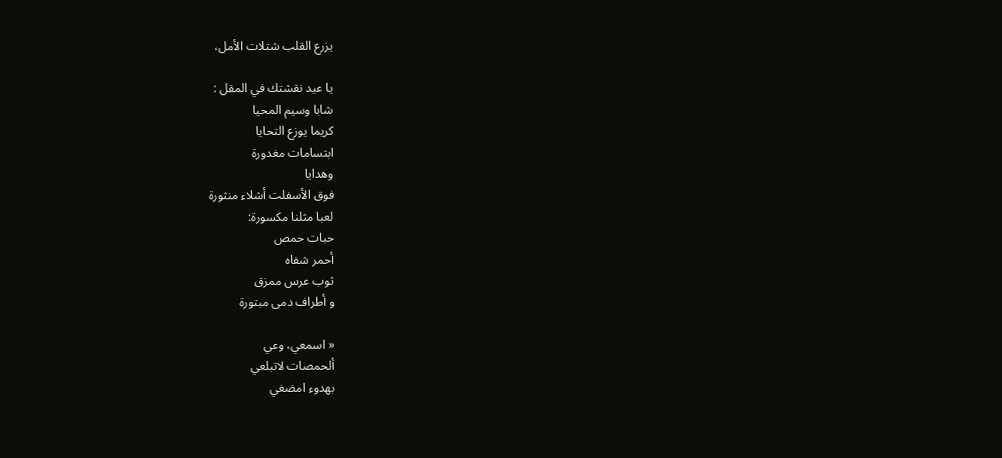يزرع القلب شتلات الأمل،

يا عيد نقشتك في المقل :
شابا وسيم المحيا
كريما يوزع التحايا
ابتسامات مغدورة
وهدايا
فوق الأسفلت أشلاء منثورة
لعبا مثلنا مكسورة:
حبات حمص
أحمر شفاه
ثوب عرس ممزق
و أطراف دمى مبتورة

« اسمعي، وعي
ألحمصات لاتبلعي
بهدوء امضغي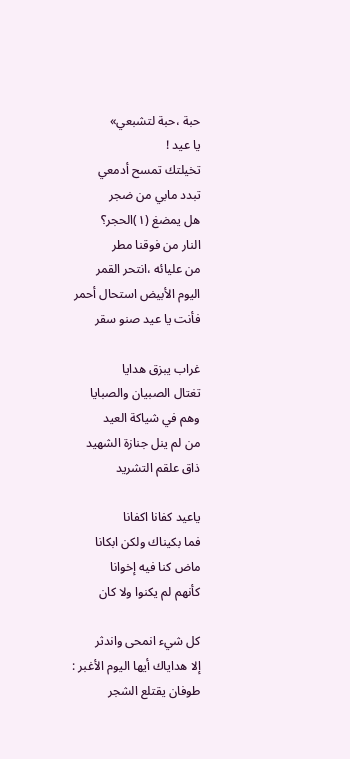حبة ،حبة لتشبعي»
يا عيد !
تخيلتك تمسح أدمعي
تبدد مابي من ضجر
هل يمضغ (١)الحجر؟
النار من فوقنا مطر
من عليائه ،انتحر القمر
اليوم الأبيض استحال أحمر
فأنت يا عيد صنو سقر

غراب يبزق هدايا
تغتال الصبيان والصبايا
وهم في شياكة العيد
من لم ينل جنازة الشهيد
ذاق علقم التشريد

ياعيد كفانا اكفانا
فما بكيناك ولكن ابكانا
ماض كنا فيه إخوانا
كأنهم لم يكنوا ولا كان

كل شيء انمحى واندثر
إلا هداياك أيها اليوم الأغبر :
طوفان يقتلع الشجر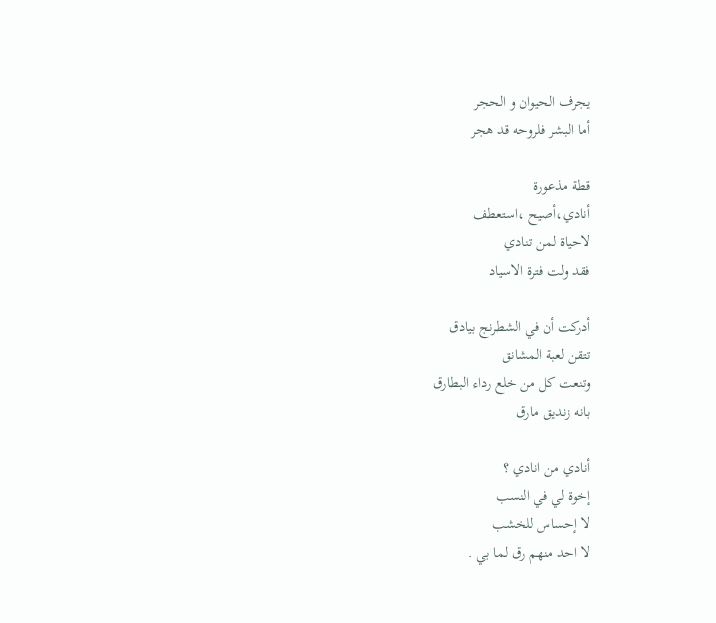يجرف الحيوان و الحجر
أما البشر فلروحه قد هجر

قطة مذعورة
أنادي،أصيح ،استعطف
لاحياة لمن تنادي
فقد ولت فترة الاسياد

أدركت أن في الشطرنج بيادق
تتقن لعبة المشانق
وتنعت كل من خلع رداء البطارق
بانه زنديق مارق

أنادي من انادي ؟
إخوة لي في النسب
لا إحساس للخشب
لا احد منهم رق لما بي .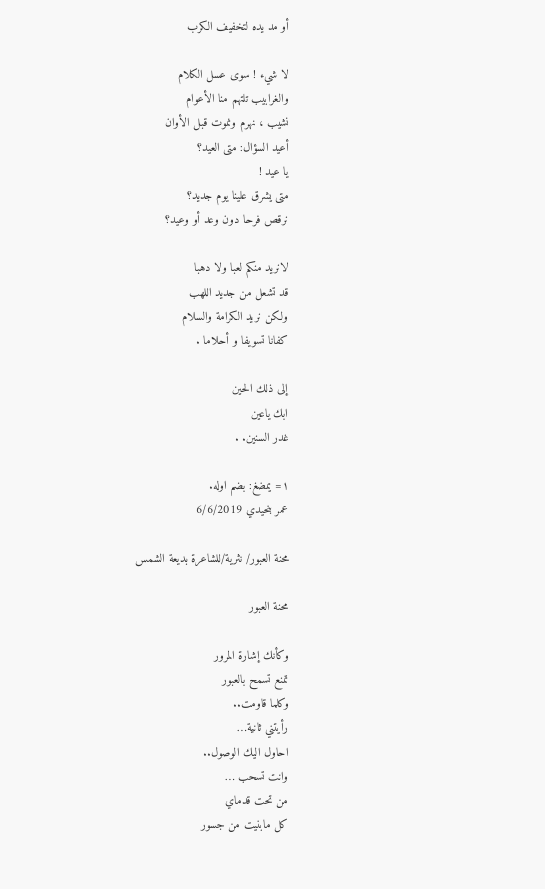أو مد يده لتخفيف الكرب

لا شيء ! سوى عسل الكلام
والغرابيب تلتهم منا الأعوام
نشيب ، نهرم ونموت قبل الأوان
أعيد السؤال: متى العيد؟
يا عيد !
متى يشرق علينا يوم جديد؟
نرقص فرحا دون وعد أو وعيد؟

لانريد منكم لعبا ولا دهبا
قد تشعل من جديد اللهب
ولكن نريد الكرامة والسلام
كفانا تسويفا و أحلاما .

إلى ذلك الحين
ابك ياعين
غدر السنين. .

١= يمضغ: بضم اوله.
عمر بنحيدي 6/6/2019

محنة العبور/ نثرية/للشاعرة بديعة الشمس

محنة العبور

وكأنك إشارة المرور
تمنع تسمح بالعبور
وكلما قاومت..
رأيتني ثانية…
احاول اليك الوصول..
وانت تسحب …
من تحت قدماي
كل مابنيت من جسور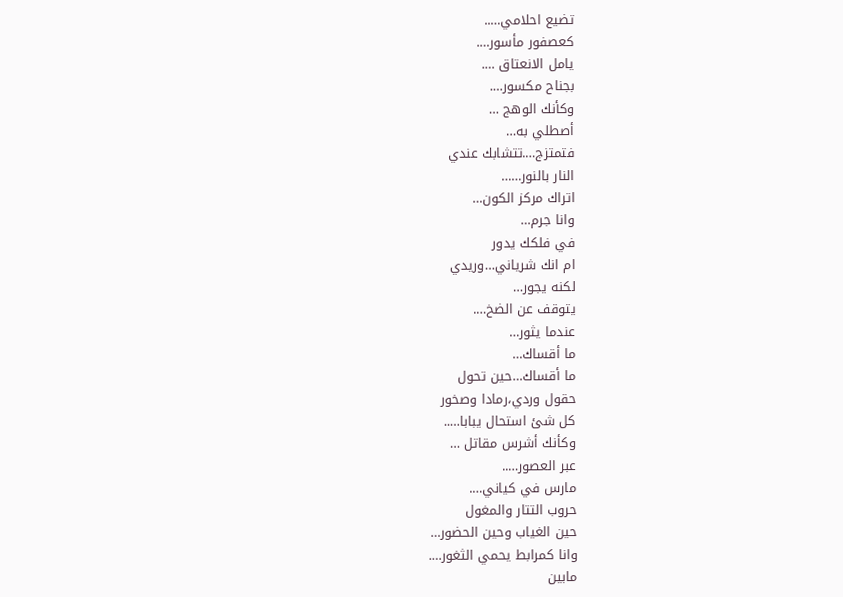تضيع احلامي…..
كعصفور مأسور….
يامل الانعتاق ….
بجناح مكسور….
وكأنك الوهج …
أصطلي به…
فتمتزج….تتشابك عندي
النار بالنور……
اتراك مركز الكون…
وانا جرم…
في فلكك يدور
ام انك شرياني…وريدي
لكنه يجور…
يتوقف عن الضخ….
عندما يثور…
ما أقساك…
ما أقساك…حين تحول
حقول وردي،رمادا وصخور
كل شئ استحال يبابا…..
وكأنك أشرس مقاتل …
عبر العصور…..
مارس في كياني….
حروب التتار والمغول
حين الغياب وحين الحضور…
وانا كمرابط يحمي الثغور….
مابين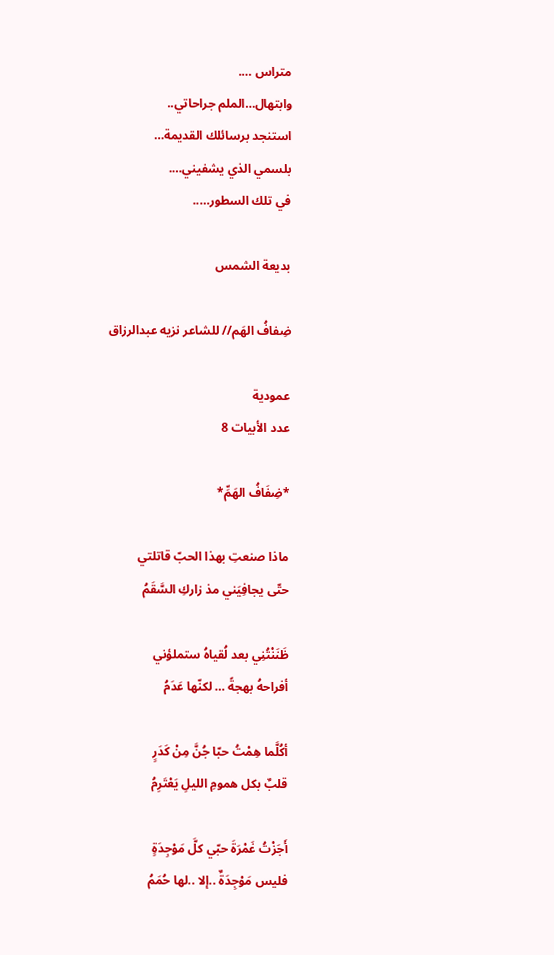متراس ….
وابتهال…الملم جراحاتي..
استنجد برسائلك القديمة…
بلسمي الذي يشفيني….
في تلك السطور…..

بديعة الشمس

ضِفافُ الهَم// للشاعر نزيه عبدالرزاق

عمودية
عدد الأبيات 8

*ضِفَافُ الهَمِّ*

ماذا صنعتِ بهذا الحبّ قاتلتي
حتّى يجافِيَني مذ زاركِ السَّقَمُ

ظَنَنْتُنِي بعد لُقياهُ ستملؤني
أفراحهُ بهجةً … لكنّها عَدَمُ

أكُلَّما هِمْتُ حبّا جُنَّ مِنْ كَدَرٍ
قلبٌ بكل همومِ الليلِ يَعْتَرِمُ

أَجَزْتُ غَمْرَةَ حبّي كلَّ مَوْجِدَةٍ
فليس مَوْجِدَةٌ ..إلا ..لها حُمَمُ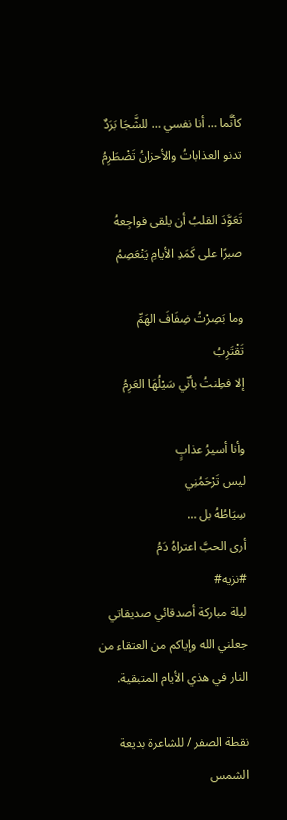كأنَّما … أنا نفسي … للشَّجَا بَرَدٌ
تدنو العذاباتُ والأحزانُ تَضْطَرِمُ

تَعَوَّدَ القلبُ أن يلقى فواجِعهُ
صبرًا على كَمَدِ الأيامِ يَنْعَصِمُ

وما بَصِرْتُ ضِفَافَ الهَمِّ
تَقْتَرِبُ
إلا فطِنتُ بأنّي سَيْلُهَا العَرِمُ

وأنا أسيرُ عذابٍ
ليس تَرْحَمُنِي
سِيَاطُهُ بل …
أرى الحبَّ اعتراهُ دَمُ
#نزيه#
ليلة مباركة أصدقائي صديقاتي جعلني الله وإياكم من العتقاء من النار في هذي الأيام المتبقية.

نقطة الصفر / للشاعرة بديعة الشمس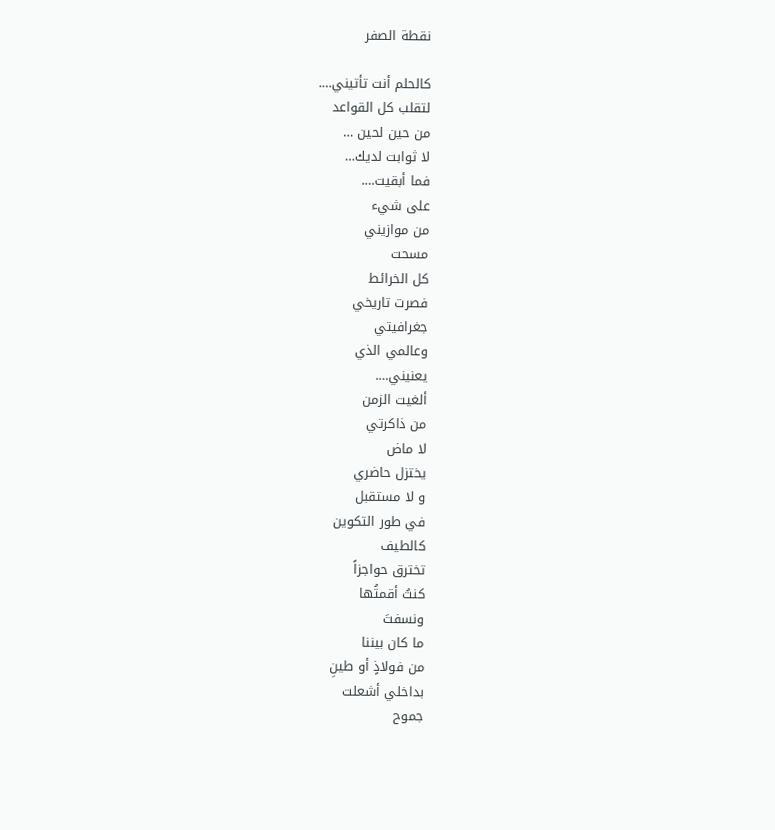نقطة الصفر

كالحلم أنت تأتيني….
لتقلب كل القواعد
من حين لحين …
لا ثوابت لديك…
فما أبقيت….
على شيء
من موازيني
مسحت
كل الخرائط
فصرت تاريخي
جغرافيتي
وعالمي الذي
يعنيني….
ألغيت الزمن
من ذاكرتي
لا ماض
يختزل حاضري
و لا مستقبل
في طور التكوين
كالطيف
تخترق حواجزاً
كنتُ أقمتُها
ونسفتَ
ما كان بيننا
من فولاذٍ أو طينِ
بداخلي أشعلت
جموح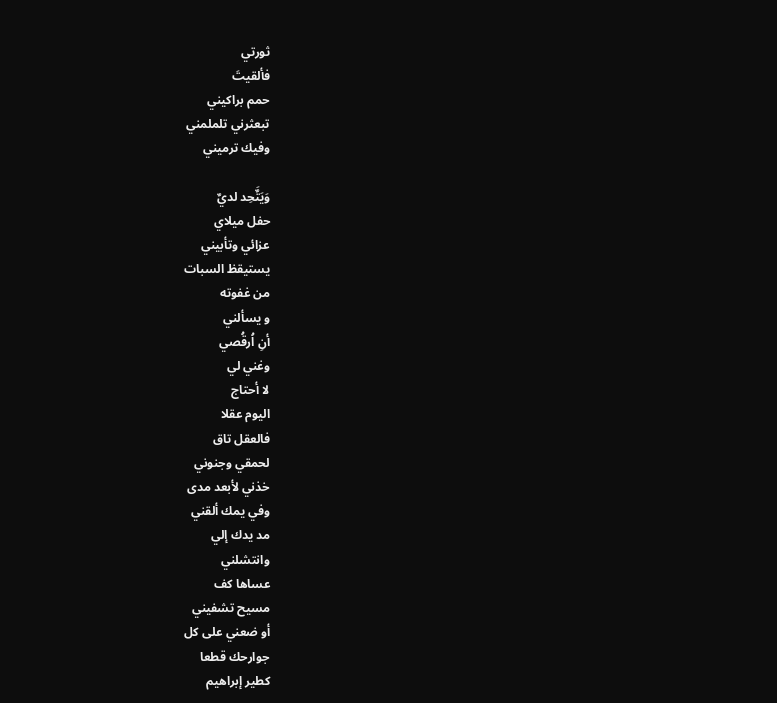ثورتي
فألقيتَ
حمم براكيني
تبعثرني تلملمني
وفيك ترميني

وَيَتٌَحِد لديٌ
حفل ميلاي
عزائي وتأبيني
يستيقظ السبات
من غفوته
و يسألني
أنِ اُرقُصي
وغني لي
لا أحتاج
اليوم عقلا
فالعقل تاق
لحمقي وجنوني
خذني لأبعد مدى
وفي يمك ألقني
مد يدك إلي
وانتشلني
عساها كف
مسيح تشفيني
أو ضعني على كل
جوارحك قطعا
كطير إبراهيم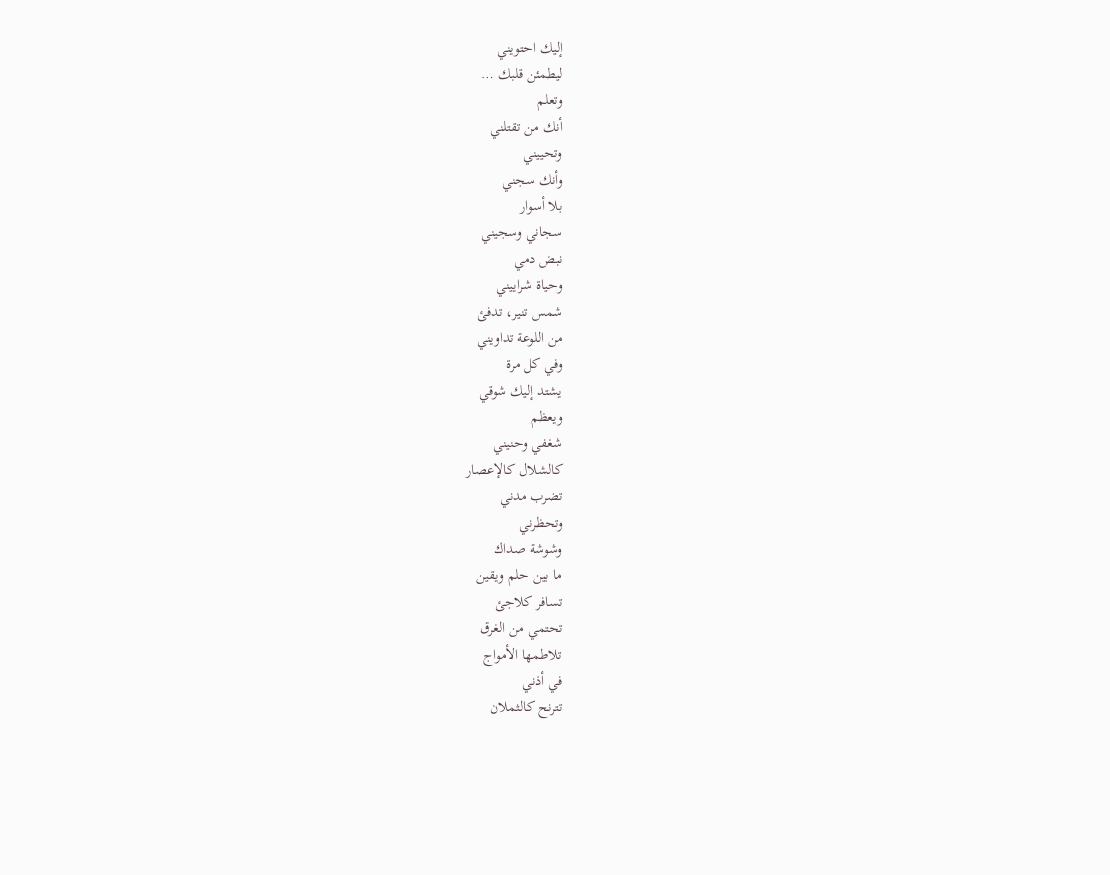إليك احتويني
ليطمئن قلبك …
وتعلم
أنك من تقتلني
وتحييني
وأنك سجني
بلا أسوار
سجاني وسجيني
نبض دمي
وحياة شراييني
شمس تنير، تدفئ
من اللوعة تداويني
وفي كل مرة
يشتد إليك شوقي
ويعظم
شغفي وحنيني
كالشلال كالإعصار
تضرب مدني
وتحظرني
وشوشة صداك
ما بين حلم ويقين
تسافر كلاجئ
تحتمي من الغرق
تلاطمها الأمواج
في أذني
تترنح كالثملان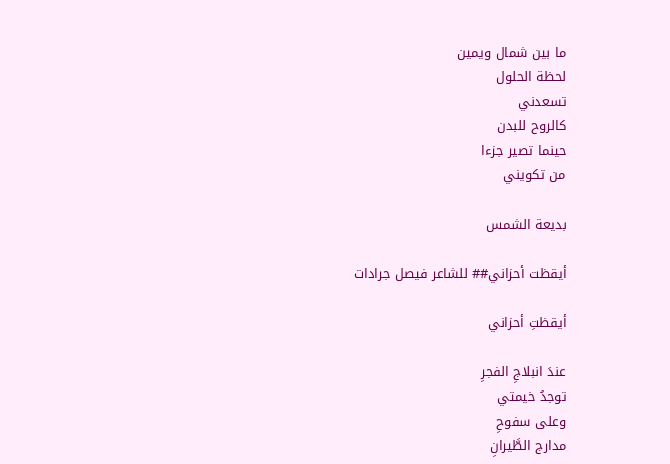ما بين شمال ويمين
لحظة الحلول
تسعدني
كالروح للبدن
حينما تصير جزءا
من تكويني

بديعة الشمس

أيقظت أحزاني## للشاعر فيصل جرادات

أيقظتِ أحزاني

عندَ انبلاجِ الفجرِ
توجدُ خيمتي
وعلى سفوحِ
مدارج الطَّيرانِ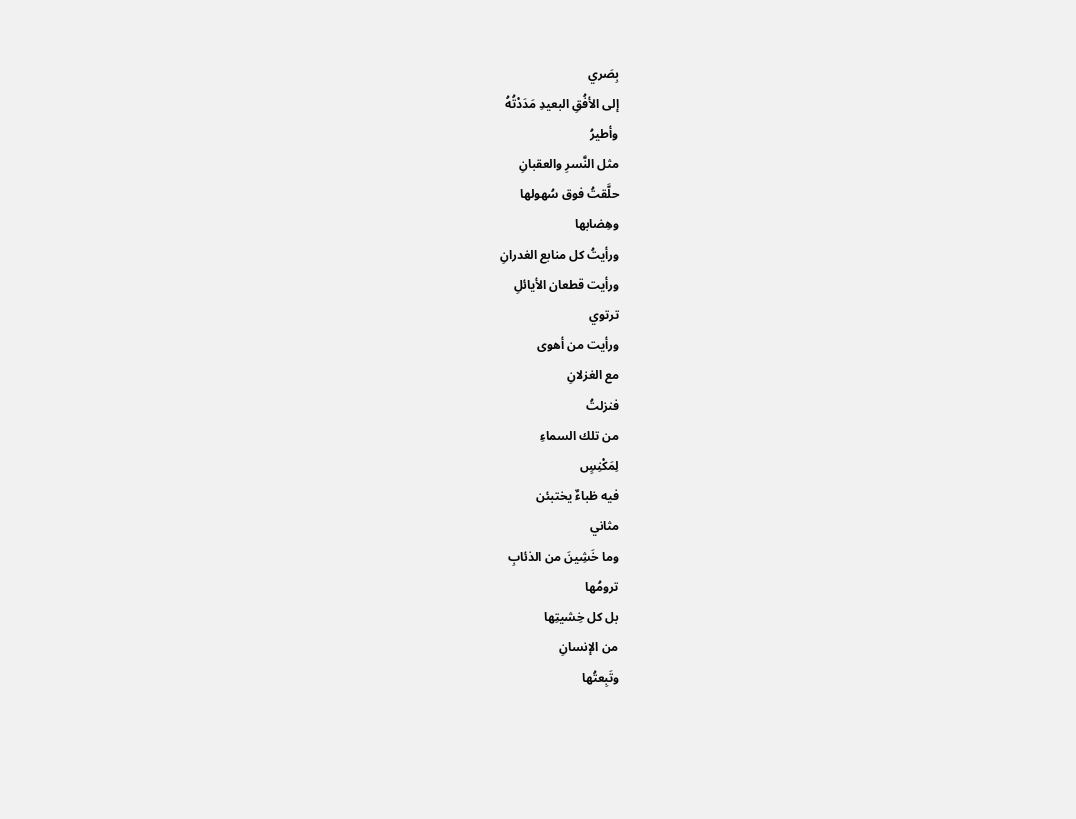بِصَري
إلى الأفُقِ البعيدِ مَدَدْتُهُ
وأطيرُ
مثل النَّسرِ والعقبانِ
حلَّقتُ فوق سُهولها
وهِضابها
ورأيتُ كل منابع الغدرانِ
ورأيت قطعان الأيائلِ
ترتوي
ورأيت من أهوى
مع الغزلانِ
فنزلتُ
من تلك السماءِ
لِمَكْنِسٍ
فيه ظباءٌ يختبئن
مثاني
وما خَشِينَ من الذئابِ
ترومُها
بل كل خِشيتِها
من الإنسانِ
وتَبِعتُها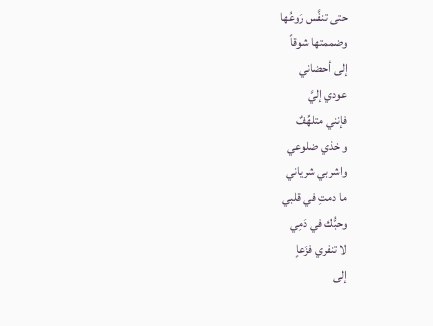حتى تنفَّس رَوعُها
وضممتها شوقاً
إلى أحضاني
عودي إليَّ
فإنني متلهِّفٌ
و خذي ضلوعي
واشربي شرياني
ما دمتِ في قلبي
وحبُّك في دَمِي
لا تنفري فزَعاٍ
إلى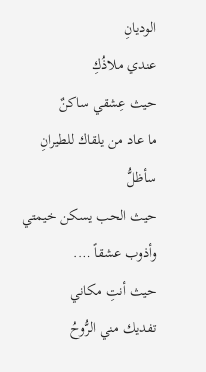الوديانِ
عندي ملاذُكِ
حيث عِشقي ساكنٌ
ما عاد من يلقاك للطيرانِ
سأظلُّ
حيث الحب يسكن خيمتي
وأذوب عشقاً ….
حيث أنتِ مكاني
تفديك مني الرُّوحُ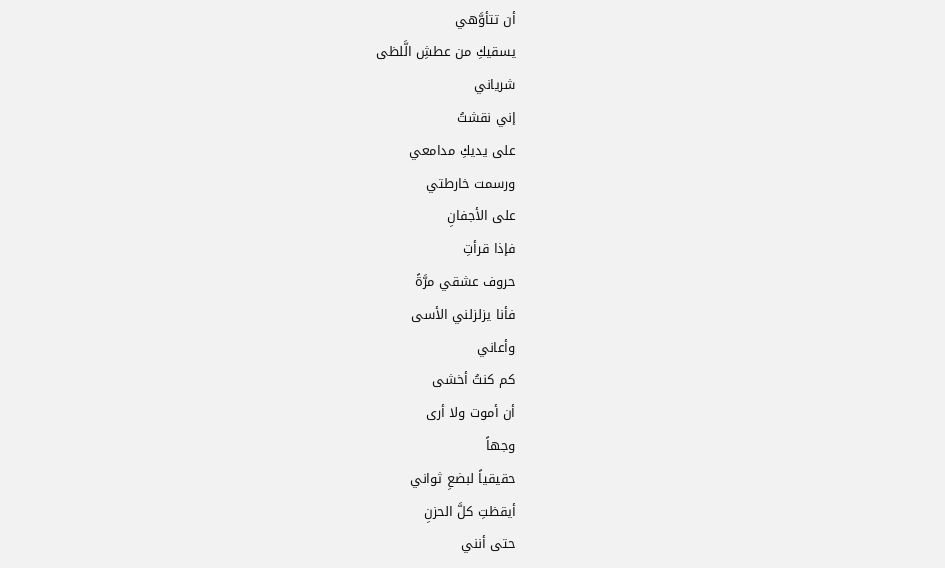أن تتأوَّهي
يسقيكِ من عطشِ الَّلظى
شرياني
إني نقشتُ
على يديكِ مدامعي
ورسمت خارطتي
على الأجفانِ
فإذا قرأتِ
حروف عشقي مرَّةً
فأنا يزلزلني الأسى
وأعاني
كم كنتُ أخشى
أن أموت ولا أرى
وجهاً
حقيقياً لبضعِ ثواني
أيقظتِ كلَّ الحزنِ
حتى أنني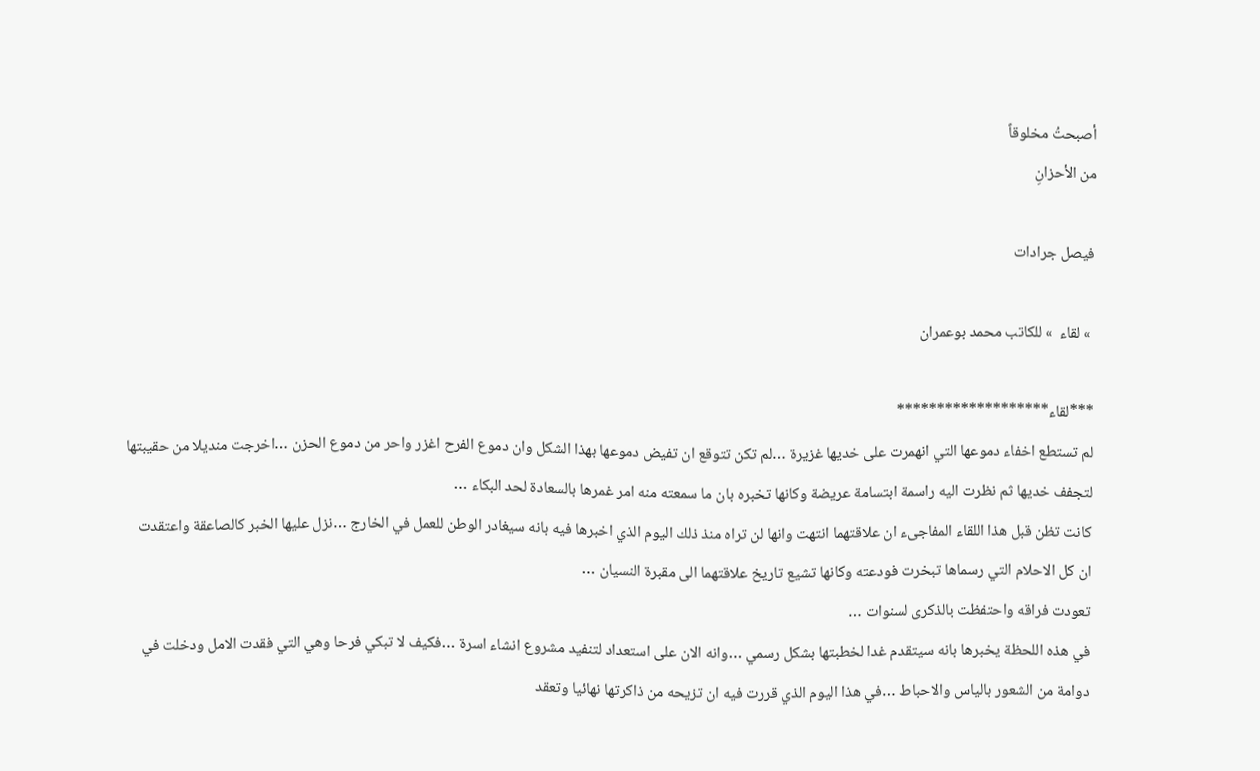أصبحتُ مخلوقاً
من الأحزانِ

فيصل جرادات

 » لقاء  » للكاتب محمد بوعمران

***لقاء*******************
لم تستطع اخفاء دموعها التي انهمرت على خديها غزيرة …لم تكن تتوقع ان تفيض دموعها بهذا الشكل وان دموع الفرح اغزر واحر من دموع الحزن …اخرجت منديلا من حقيبتها لتجفف خديها ثم نظرت اليه راسمة ابتسامة عريضة وكانها تخبره بان ما سمعته منه امر غمرها بالسعادة لحد البكاء …
كانت تظن قبل هذا اللقاء المفاجىء ان علاقتهما انتهت وانها لن تراه منذ ذلك اليوم الذي اخبرها فيه بانه سيغادر الوطن للعمل في الخارج …نزل عليها الخبر كالصاعقة واعتقدت ان كل الاحلام التي رسماها تبخرت فودعته وكانها تشيع تاريخ علاقتهما الى مقبرة النسيان …
تعودت فراقه واحتفظت بالذكرى لسنوات …
في هذه اللحظة يخبرها بانه سيتقدم غدا لخطبتها بشكل رسمي …وانه الان على استعداد لتنفيد مشروع انشاء اسرة …فكيف لا تبكي فرحا وهي التي فقدت الامل ودخلت في دوامة من الشعور بالياس والاحباط …في هذا اليوم الذي قررت فيه ان تزيحه من ذاكرتها نهائيا وتعقد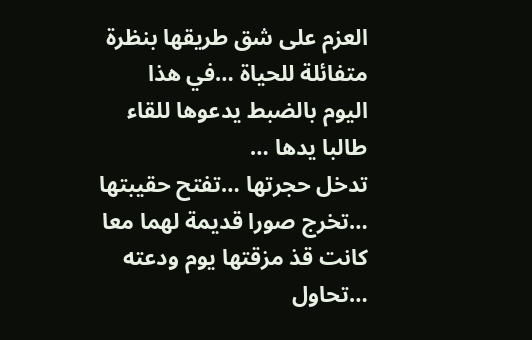العزم على شق طريقها بنظرة متفائلة للحياة …في هذا اليوم بالضبط يدعوها للقاء طالبا يدها …
تدخل حجرتها …تفتح حقيبتها …تخرج صورا قديمة لهما معا كانت قذ مزقتها يوم ودعته …تحاول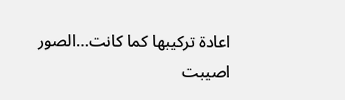اعادة تركيبها كما كانت…الصور اصيبت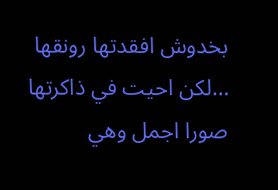بخدوش افقدتها رونقها …لكن احيت في ذاكرتها صورا اجمل وهي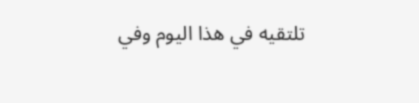تلتقيه في هذا اليوم وفي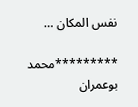نفس المكان …

*********محمد بوعمران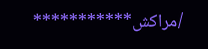/مراكش***********